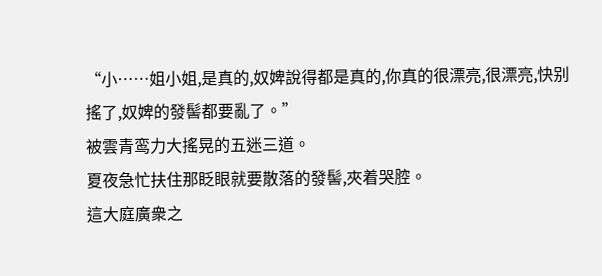“小……姐小姐,是真的,奴婢說得都是真的,你真的很漂亮,很漂亮,快别搖了,奴婢的發髻都要亂了。”
被雲青鸾力大搖晃的五迷三道。
夏夜急忙扶住那眨眼就要散落的發髻,夾着哭腔。
這大庭廣衆之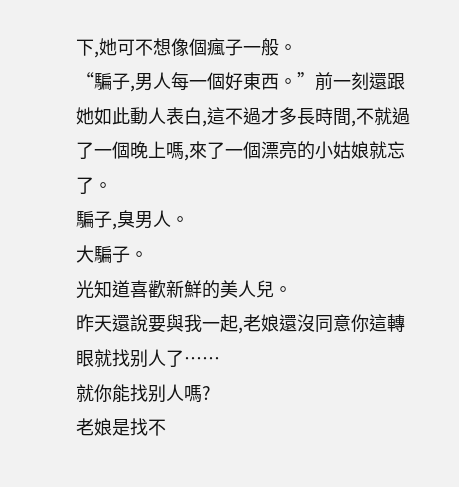下,她可不想像個瘋子一般。
“騙子,男人每一個好東西。”前一刻還跟她如此動人表白,這不過才多長時間,不就過了一個晚上嗎,來了一個漂亮的小姑娘就忘了。
騙子,臭男人。
大騙子。
光知道喜歡新鮮的美人兒。
昨天還說要與我一起,老娘還沒同意你這轉眼就找别人了……
就你能找别人嗎?
老娘是找不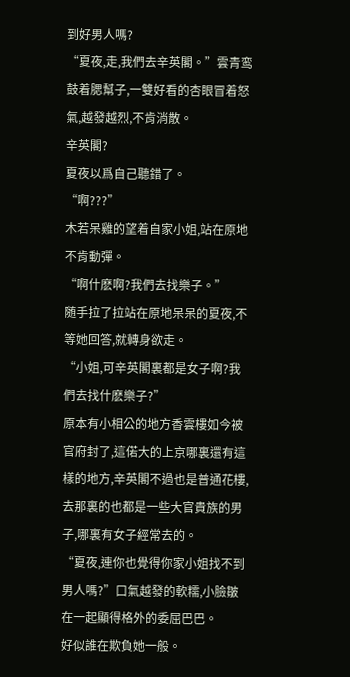到好男人嗎?
“夏夜,走,我們去辛英閣。”雲青鸾鼓着腮幫子,一雙好看的杏眼冒着怒氣,越發越烈,不肯消散。
辛英閣?
夏夜以爲自己聽錯了。
“啊???”
木若呆雞的望着自家小姐,站在原地不肯動彈。
“啊什麽啊?我們去找樂子。”
随手拉了拉站在原地呆呆的夏夜,不等她回答,就轉身欲走。
“小姐,可辛英閣裏都是女子啊?我們去找什麽樂子?”
原本有小相公的地方香雲樓如今被官府封了,這偌大的上京哪裏還有這樣的地方,辛英閣不過也是普通花樓,去那裏的也都是一些大官貴族的男子,哪裏有女子經常去的。
“夏夜,連你也覺得你家小姐找不到男人嗎?”口氣越發的軟糯,小臉皺在一起顯得格外的委屈巴巴。
好似誰在欺負她一般。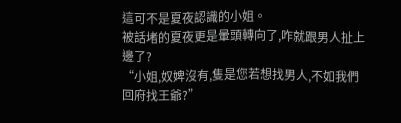這可不是夏夜認識的小姐。
被話堵的夏夜更是暈頭轉向了,咋就跟男人扯上邊了?
“小姐,奴婢沒有,隻是您若想找男人,不如我們回府找王爺?”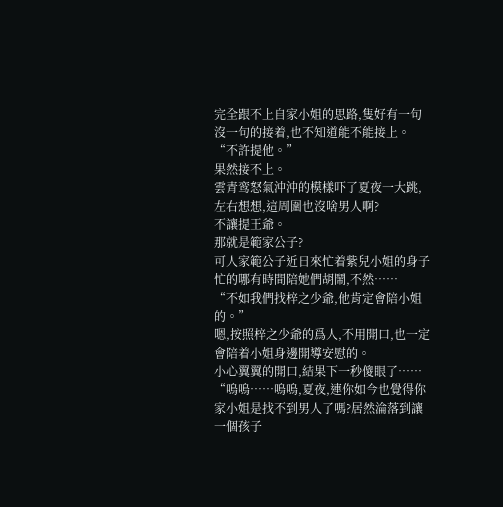完全跟不上自家小姐的思路,隻好有一句沒一句的接着,也不知道能不能接上。
“不許提他。”
果然接不上。
雲青鸾怒氣沖沖的模樣吓了夏夜一大跳,左右想想,這周圍也沒啥男人啊?
不讓提王爺。
那就是範家公子?
可人家範公子近日來忙着紫兒小姐的身子忙的哪有時間陪她們胡鬧,不然……
“不如我們找梓之少爺,他肯定會陪小姐的。”
嗯,按照梓之少爺的爲人,不用開口,也一定會陪着小姐身邊開導安慰的。
小心翼翼的開口,結果下一秒傻眼了……
“嗚嗚……嗚嗚,夏夜,連你如今也覺得你家小姐是找不到男人了嗎?居然淪落到讓一個孩子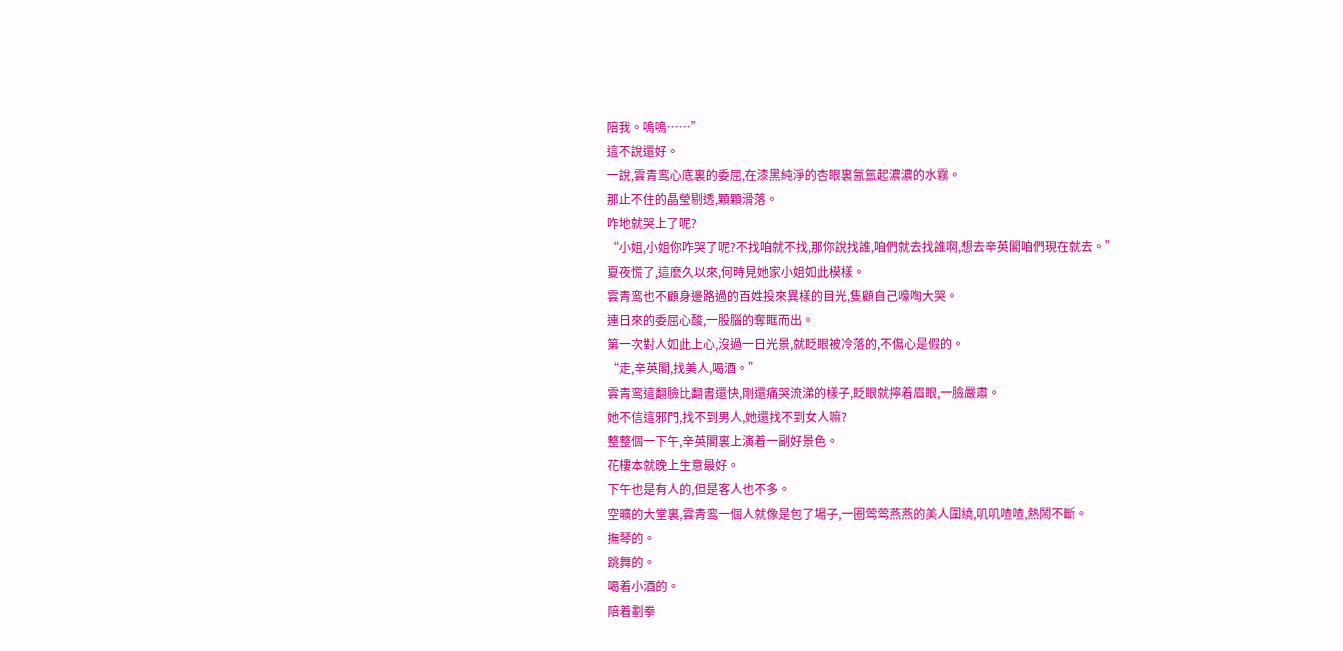陪我。嗚嗚……”
這不說還好。
一說,雲青鸾心底裏的委屈,在漆黑純淨的杏眼裏氤氲起濃濃的水霧。
那止不住的晶瑩剔透,顆顆滑落。
咋地就哭上了呢?
“小姐,小姐你咋哭了呢?不找咱就不找,那你說找誰,咱們就去找誰啊,想去辛英閣咱們現在就去。”
夏夜慌了,這麽久以來,何時見她家小姐如此模樣。
雲青鸾也不顧身邊路過的百姓投來異樣的目光,隻顧自己嚎啕大哭。
連日來的委屈心酸,一股腦的奪眶而出。
第一次對人如此上心,沒過一日光景,就眨眼被冷落的,不傷心是假的。
“走,辛英閣,找美人,喝酒。”
雲青鸾這翻臉比翻書還快,剛還痛哭流涕的樣子,眨眼就擰着眉眼,一臉嚴肅。
她不信這邪門,找不到男人,她還找不到女人嘛?
整整個一下午,辛英閣裏上演着一副好景色。
花樓本就晚上生意最好。
下午也是有人的,但是客人也不多。
空曠的大堂裏,雲青鸾一個人就像是包了場子,一圈莺莺燕燕的美人圍繞,叽叽喳喳,熱鬧不斷。
撫琴的。
跳舞的。
喝着小酒的。
陪着劃拳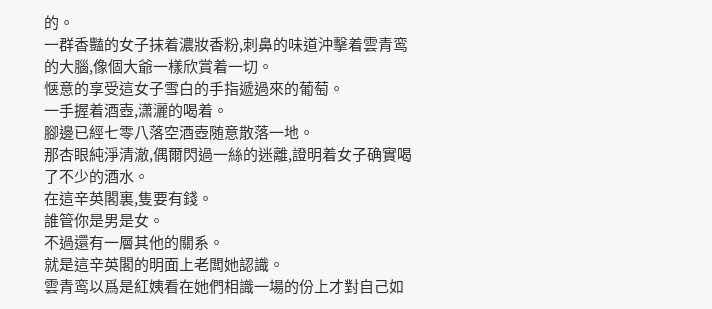的。
一群香豔的女子抹着濃妝香粉,刺鼻的味道沖擊着雲青鸾的大腦,像個大爺一樣欣賞着一切。
惬意的享受這女子雪白的手指遞過來的葡萄。
一手握着酒壺,潇灑的喝着。
腳邊已經七零八落空酒壺随意散落一地。
那杏眼純淨清澈,偶爾閃過一絲的迷離,證明着女子确實喝了不少的酒水。
在這辛英閣裏,隻要有錢。
誰管你是男是女。
不過還有一層其他的關系。
就是這辛英閣的明面上老闆她認識。
雲青鸾以爲是紅姨看在她們相識一場的份上才對自己如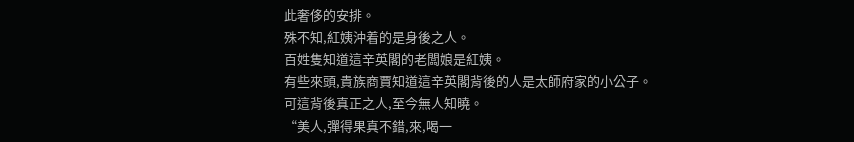此奢侈的安排。
殊不知,紅姨沖着的是身後之人。
百姓隻知道這辛英閣的老闆娘是紅姨。
有些來頭,貴族商賈知道這辛英閣背後的人是太師府家的小公子。
可這背後真正之人,至今無人知曉。
“美人,彈得果真不錯,來,喝一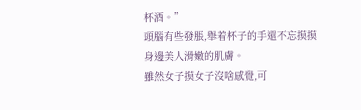杯酒。”
頭腦有些發脹,舉着杯子的手還不忘摸摸身邊美人滑嫩的肌膚。
雖然女子摸女子沒啥感覺,可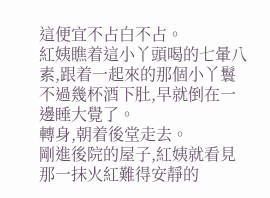這便宜不占白不占。
紅姨瞧着這小丫頭喝的七暈八素,跟着一起來的那個小丫鬟不過幾杯酒下肚,早就倒在一邊睡大覺了。
轉身,朝着後堂走去。
剛進後院的屋子,紅姨就看見那一抹火紅難得安靜的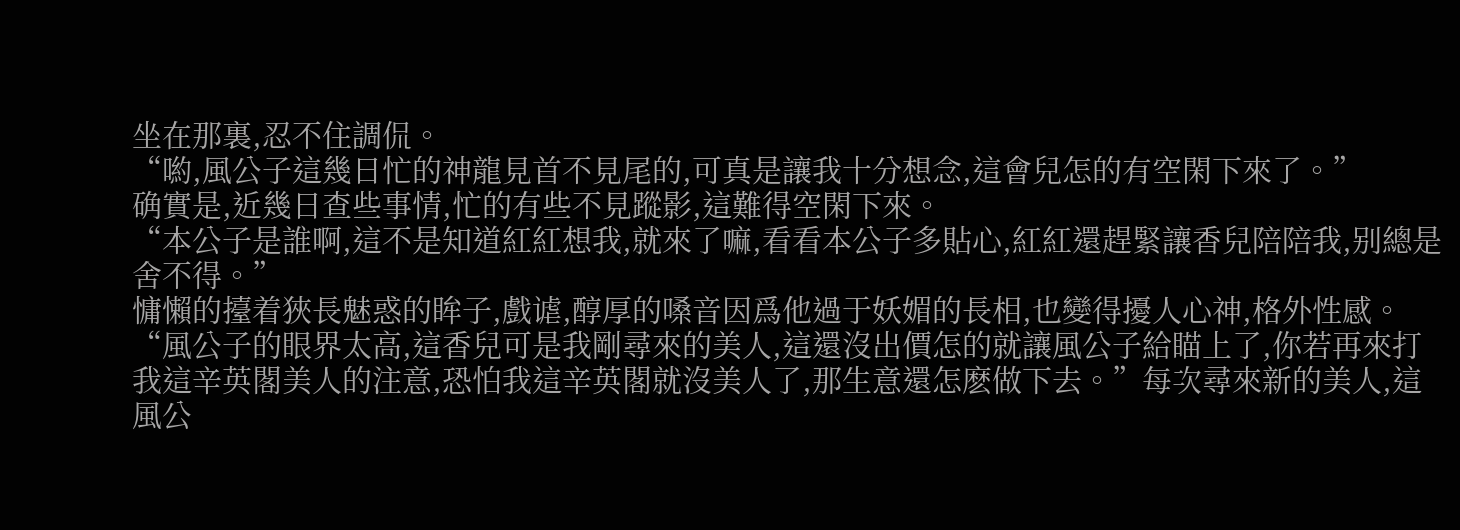坐在那裏,忍不住調侃。
“喲,風公子這幾日忙的神龍見首不見尾的,可真是讓我十分想念,這會兒怎的有空閑下來了。”
确實是,近幾日查些事情,忙的有些不見蹤影,這難得空閑下來。
“本公子是誰啊,這不是知道紅紅想我,就來了嘛,看看本公子多貼心,紅紅還趕緊讓香兒陪陪我,别總是舍不得。”
慵懶的擡着狹長魅惑的眸子,戲谑,醇厚的嗓音因爲他過于妖媚的長相,也變得擾人心神,格外性感。
“風公子的眼界太高,這香兒可是我剛尋來的美人,這還沒出價怎的就讓風公子給瞄上了,你若再來打我這辛英閣美人的注意,恐怕我這辛英閣就沒美人了,那生意還怎麽做下去。”每次尋來新的美人,這風公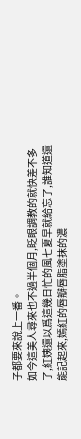子都要來說上一番。
如今這美人尋來也不過半個月,眨眼調教的就快差不多了,紅姨還以爲這幾日忙的風七夏早就給忘了,誰知道還能記起來,嫣紅的唇瓣唇脂塗抹的濃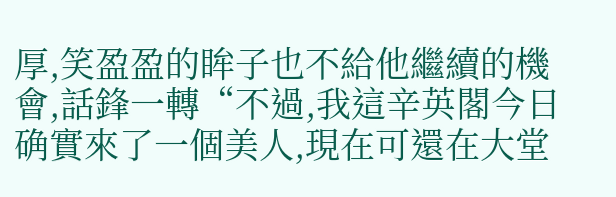厚,笑盈盈的眸子也不給他繼續的機會,話鋒一轉“不過,我這辛英閣今日确實來了一個美人,現在可還在大堂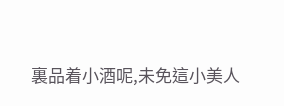裏品着小酒呢,未免這小美人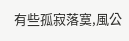有些孤寂落寞,風公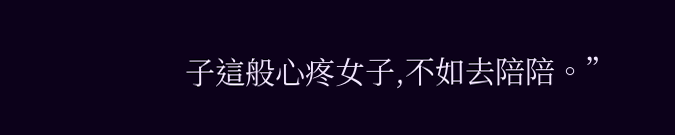子這般心疼女子,不如去陪陪。”